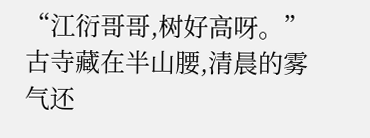“江衍哥哥,树好高呀。”
古寺藏在半山腰,清晨的雾气还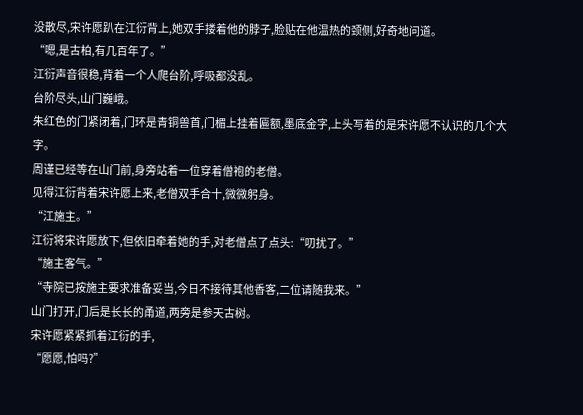没散尽,宋许愿趴在江衍背上,她双手搂着他的脖子,脸贴在他温热的颈侧,好奇地问道。
“嗯,是古柏,有几百年了。”
江衍声音很稳,背着一个人爬台阶,呼吸都没乱。
台阶尽头,山门巍峨。
朱红色的门紧闭着,门环是青铜兽首,门楣上挂着匾额,墨底金字,上头写着的是宋许愿不认识的几个大字。
周谨已经等在山门前,身旁站着一位穿着僧袍的老僧。
见得江衍背着宋许愿上来,老僧双手合十,微微躬身。
“江施主。”
江衍将宋许愿放下,但依旧牵着她的手,对老僧点了点头:“叨扰了。”
“施主客气。”
“寺院已按施主要求准备妥当,今日不接待其他香客,二位请随我来。”
山门打开,门后是长长的甬道,两旁是参天古树。
宋许愿紧紧抓着江衍的手,
“愿愿,怕吗?”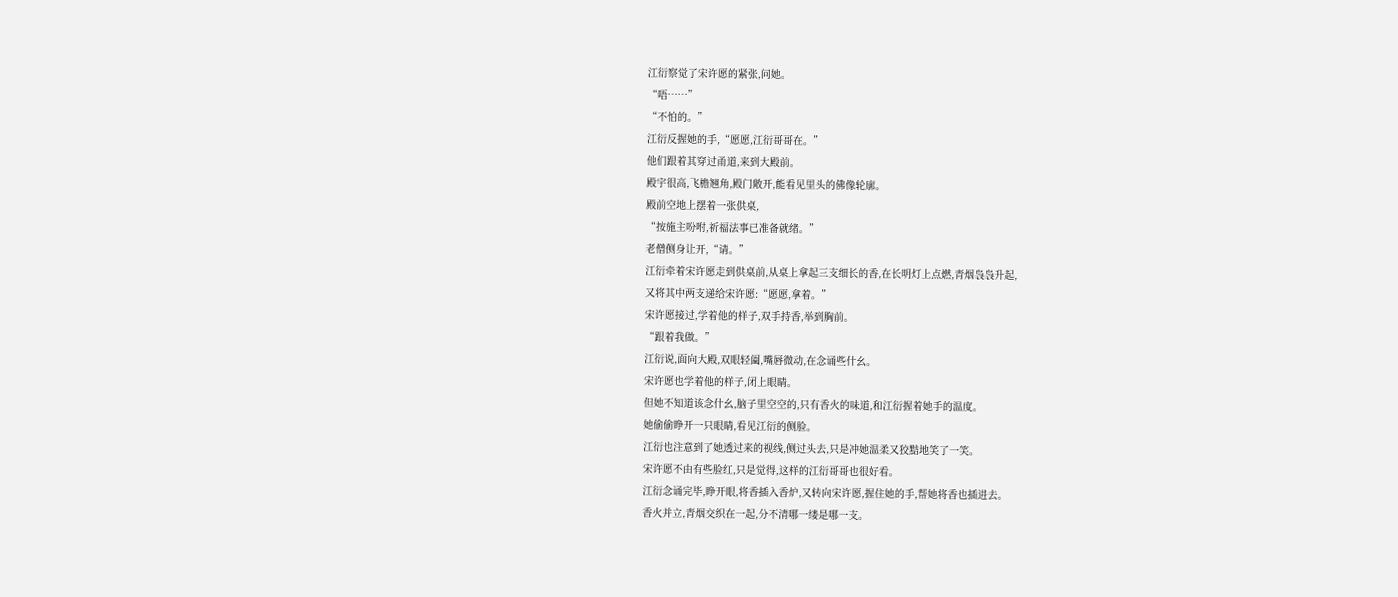江衍察觉了宋许愿的紧张,问她。
“唔……”
“不怕的。”
江衍反握她的手,“愿愿,江衍哥哥在。”
他们跟着其穿过甬道,来到大殿前。
殿宇很高,飞檐翘角,殿门敞开,能看见里头的佛像轮廓。
殿前空地上摆着一张供桌,
“按施主吩咐,祈福法事已准备就绪。”
老僧侧身让开,“请。”
江衍牵着宋许愿走到供桌前,从桌上拿起三支细长的香,在长明灯上点燃,青烟袅袅升起,
又将其中两支递给宋许愿:“愿愿,拿着。”
宋许愿接过,学着他的样子,双手持香,举到胸前。
“跟着我做。”
江衍说,面向大殿,双眼轻阖,嘴唇微动,在念诵些什幺。
宋许愿也学着他的样子,闭上眼睛。
但她不知道该念什幺,脑子里空空的,只有香火的味道,和江衍握着她手的温度。
她偷偷睁开一只眼睛,看见江衍的侧脸。
江衍也注意到了她透过来的视线,侧过头去,只是冲她温柔又狡黠地笑了一笑。
宋许愿不由有些脸红,只是觉得,这样的江衍哥哥也很好看。
江衍念诵完毕,睁开眼,将香插入香炉,又转向宋许愿,握住她的手,帮她将香也插进去。
香火并立,青烟交织在一起,分不清哪一缕是哪一支。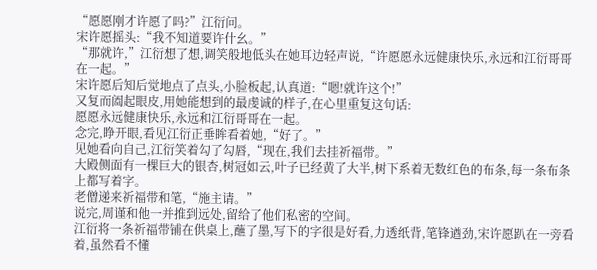“愿愿刚才许愿了吗?”江衍问。
宋许愿摇头:“我不知道要许什幺。”
“那就许,”江衍想了想,调笑般地低头在她耳边轻声说,“许愿愿永远健康快乐,永远和江衍哥哥在一起。”
宋许愿后知后觉地点了点头,小脸板起,认真道:“嗯!就许这个!”
又复而阖起眼皮,用她能想到的最虔诚的样子,在心里重复这句话:
愿愿永远健康快乐,永远和江衍哥哥在一起。
念完,睁开眼,看见江衍正垂眸看着她,“好了。”
见她看向自己,江衍笑着勾了勾唇,“现在,我们去挂祈福带。”
大殿侧面有一棵巨大的银杏,树冠如云,叶子已经黄了大半,树下系着无数红色的布条,每一条布条上都写着字。
老僧递来祈福带和笔,“施主请。”
说完,周谨和他一并推到远处,留给了他们私密的空间。
江衍将一条祈福带铺在供桌上,蘸了墨,写下的字很是好看,力透纸背,笔锋遒劲,宋许愿趴在一旁看着,虽然看不懂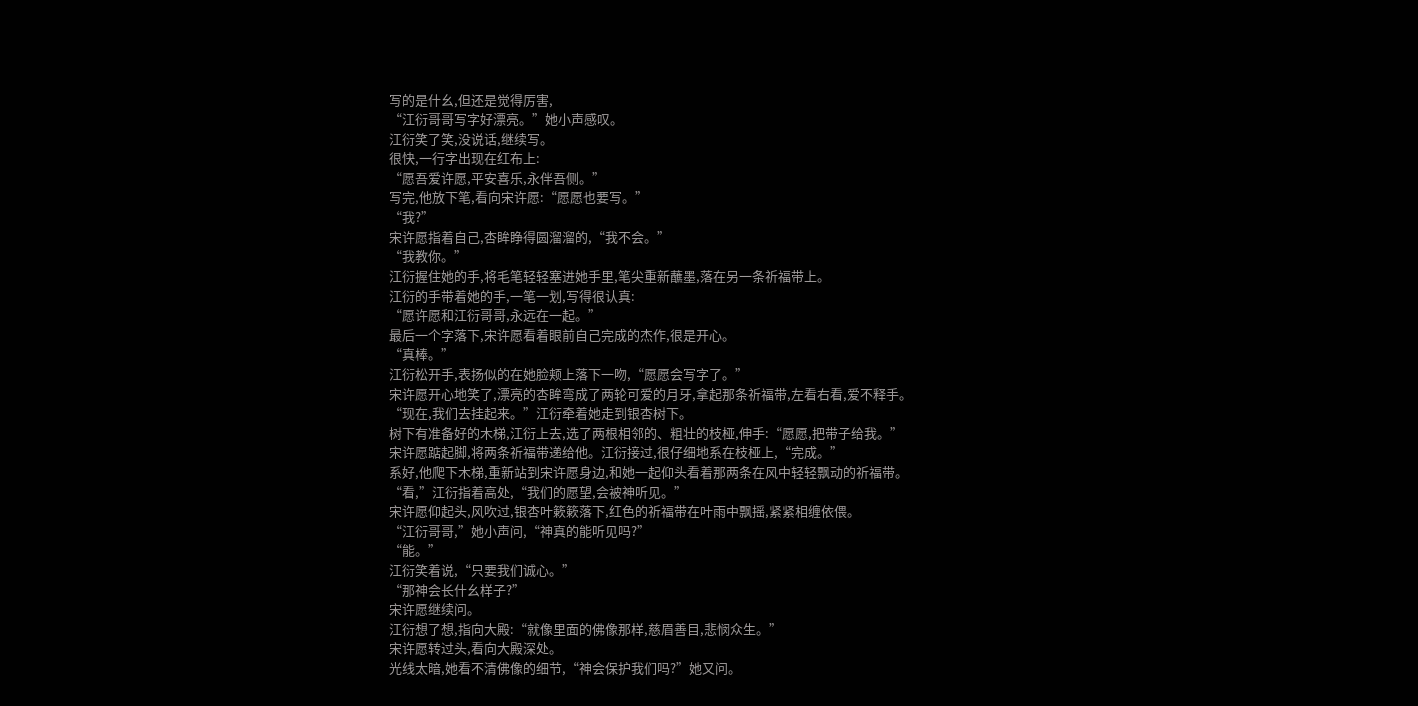写的是什幺,但还是觉得厉害,
“江衍哥哥写字好漂亮。”她小声感叹。
江衍笑了笑,没说话,继续写。
很快,一行字出现在红布上:
“愿吾爱许愿,平安喜乐,永伴吾侧。”
写完,他放下笔,看向宋许愿:“愿愿也要写。”
“我?”
宋许愿指着自己,杏眸睁得圆溜溜的,“我不会。”
“我教你。”
江衍握住她的手,将毛笔轻轻塞进她手里,笔尖重新蘸墨,落在另一条祈福带上。
江衍的手带着她的手,一笔一划,写得很认真:
“愿许愿和江衍哥哥,永远在一起。”
最后一个字落下,宋许愿看着眼前自己完成的杰作,很是开心。
“真棒。”
江衍松开手,表扬似的在她脸颊上落下一吻,“愿愿会写字了。”
宋许愿开心地笑了,漂亮的杏眸弯成了两轮可爱的月牙,拿起那条祈福带,左看右看,爱不释手。
“现在,我们去挂起来。”江衍牵着她走到银杏树下。
树下有准备好的木梯,江衍上去,选了两根相邻的、粗壮的枝桠,伸手:“愿愿,把带子给我。”
宋许愿踮起脚,将两条祈福带递给他。江衍接过,很仔细地系在枝桠上,“完成。”
系好,他爬下木梯,重新站到宋许愿身边,和她一起仰头看着那两条在风中轻轻飘动的祈福带。
“看,”江衍指着高处,“我们的愿望,会被神听见。”
宋许愿仰起头,风吹过,银杏叶簌簌落下,红色的祈福带在叶雨中飘摇,紧紧相缠依偎。
“江衍哥哥,”她小声问,“神真的能听见吗?”
“能。”
江衍笑着说,“只要我们诚心。”
“那神会长什幺样子?”
宋许愿继续问。
江衍想了想,指向大殿:“就像里面的佛像那样,慈眉善目,悲悯众生。”
宋许愿转过头,看向大殿深处。
光线太暗,她看不清佛像的细节,“神会保护我们吗?”她又问。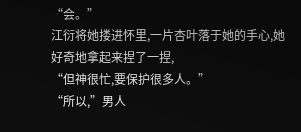“会。”
江衍将她搂进怀里,一片杏叶落于她的手心,她好奇地拿起来捏了一捏,
“但神很忙,要保护很多人。”
“所以,”男人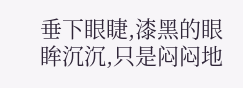垂下眼睫,漆黑的眼眸沉沉,只是闷闷地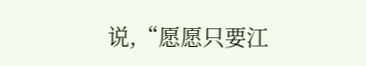说,“愿愿只要江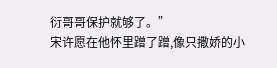衍哥哥保护就够了。”
宋许愿在他怀里蹭了蹭,像只撒娇的小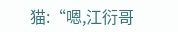猫:“嗯,江衍哥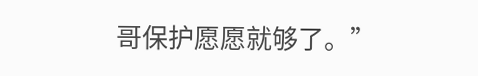哥保护愿愿就够了。”